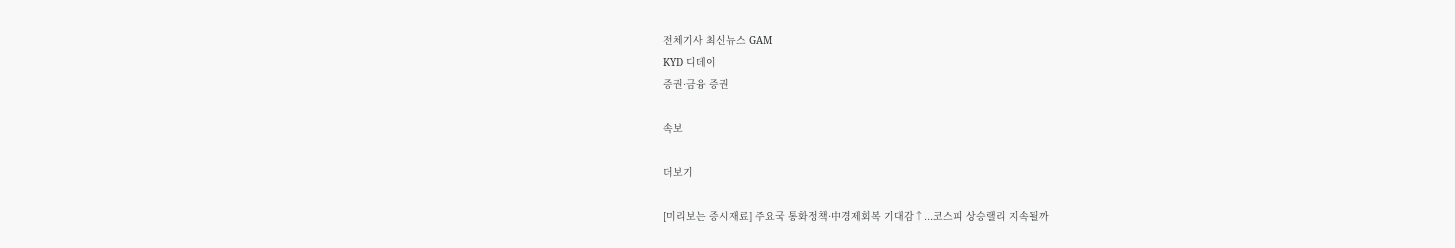전체기사 최신뉴스 GAM
KYD 디데이
증권·금융 증권

속보

더보기

[미리보는 증시재료] 주요국 통화정책·中경제회복 기대감↑...코스피 상승랠리 지속될까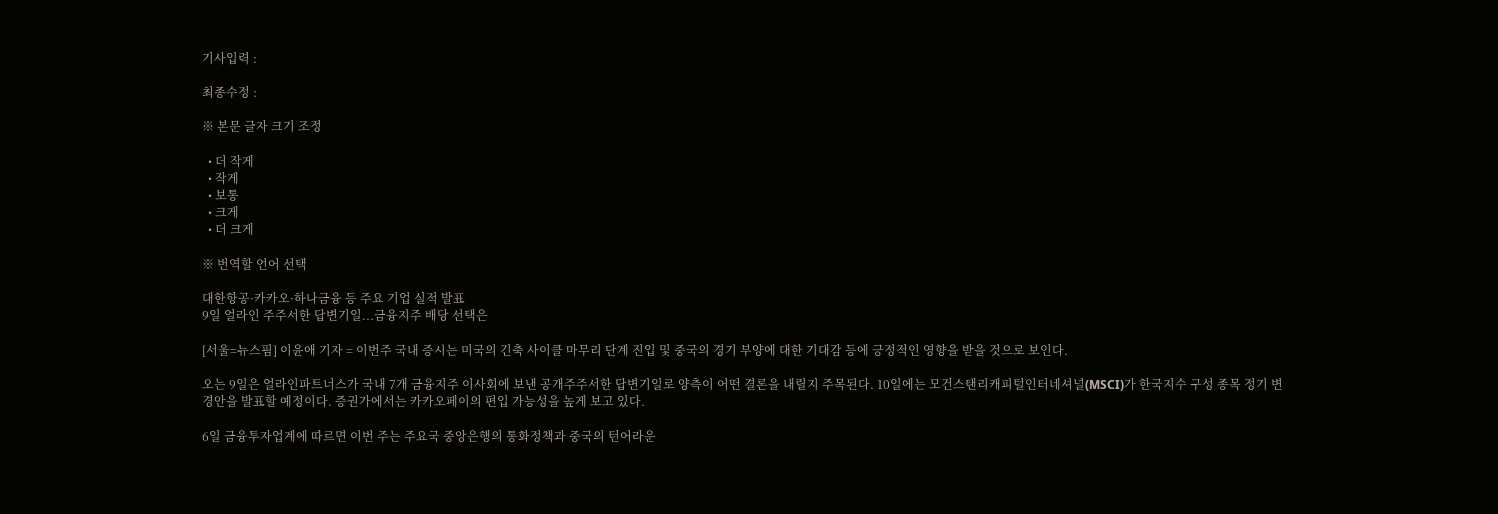기사입력 :

최종수정 :

※ 본문 글자 크기 조정

  • 더 작게
  • 작게
  • 보통
  • 크게
  • 더 크게

※ 번역할 언어 선택

대한항공·카카오·하나금융 등 주요 기업 실적 발표
9일 얼라인 주주서한 답변기일...금융지주 배당 선택은

[서울=뉴스핌] 이윤애 기자 = 이번주 국내 증시는 미국의 긴축 사이클 마무리 단계 진입 및 중국의 경기 부양에 대한 기대감 등에 긍정적인 영향을 받을 것으로 보인다.

오는 9일은 얼라인파트너스가 국내 7개 금융지주 이사회에 보낸 공개주주서한 답변기일로 양측이 어떤 결론을 내릴지 주목된다. 10일에는 모건스탠리캐피털인터네셔널(MSCI)가 한국지수 구성 종목 정기 변경안을 발표할 예정이다. 증권가에서는 카카오페이의 편입 가능성을 높게 보고 있다.

6일 금융투자업계에 따르면 이번 주는 주요국 중앙은행의 통화정책과 중국의 턴어라운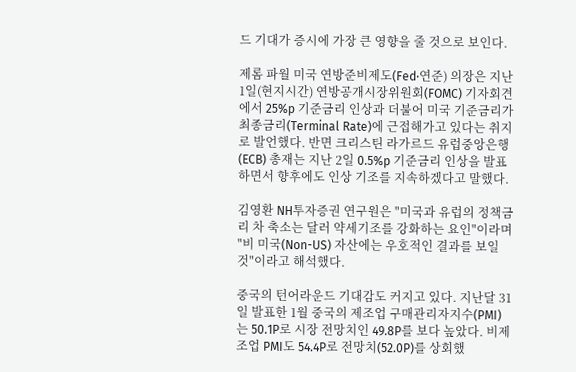드 기대가 증시에 가장 큰 영향을 줄 것으로 보인다.

제롬 파월 미국 연방준비제도(Fed·연준) 의장은 지난 1일(현지시간) 연방공개시장위원회(FOMC) 기자회견에서 25%p 기준금리 인상과 더불어 미국 기준금리가 최종금리(Terminal Rate)에 근접해가고 있다는 취지로 발언했다. 반면 크리스틴 라가르드 유럽중앙은행(ECB) 총재는 지난 2일 0.5%p 기준금리 인상을 발표하면서 향후에도 인상 기조를 지속하겠다고 말했다.

김영환 NH투자증권 연구원은 "미국과 유럽의 정책금리 차 축소는 달러 약세기조를 강화하는 요인"이라며 "비 미국(Non-US) 자산에는 우호적인 결과를 보일 것"이라고 해석했다.

중국의 턴어라운드 기대감도 커지고 있다. 지난달 31일 발표한 1월 중국의 제조업 구매관리자지수(PMI)는 50.1P로 시장 전망치인 49.8P를 보다 높았다. 비제조업 PMI도 54.4P로 전망치(52.0P)를 상회했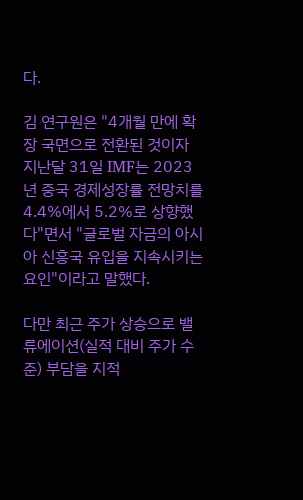다.

김 연구원은 "4개월 만에 확장 국면으로 전환된 것이자 지난달 31일 IMF는 2023년 중국 경제성장률 전망치를 4.4%에서 5.2%로 상향했다"면서 "글로벌 자금의 아시아 신흥국 유입을 지속시키는 요인"이라고 말했다.

다만 최근 주가 상승으로 밸류에이션(실적 대비 주가 수준) 부담을 지적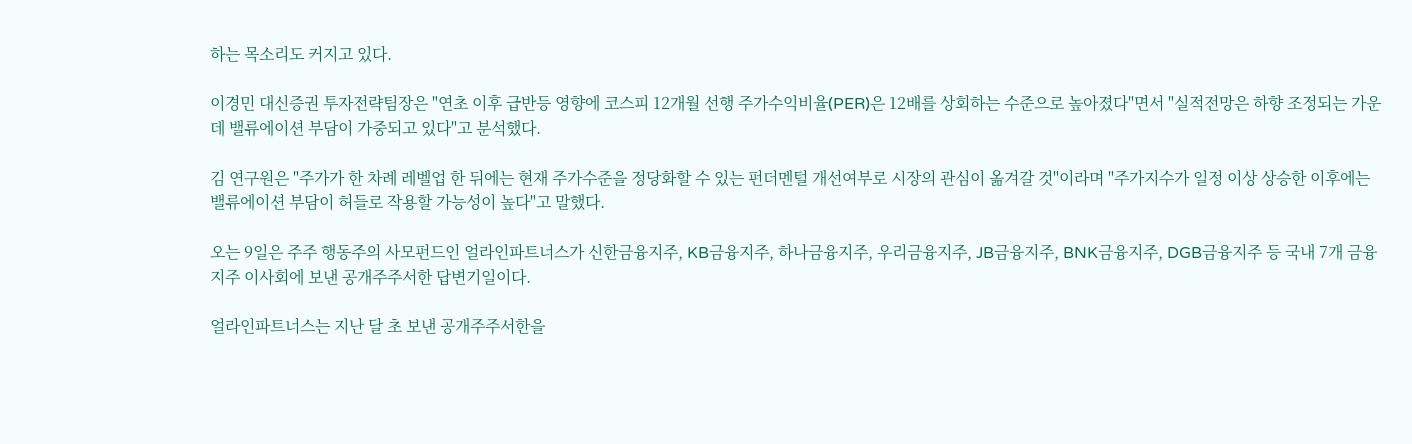하는 목소리도 커지고 있다.

이경민 대신증권 투자전략팀장은 "연초 이후 급반등 영향에 코스피 12개월 선행 주가수익비율(PER)은 12배를 상회하는 수준으로 높아졌다"면서 "실적전망은 하향 조정되는 가운데 밸류에이션 부담이 가중되고 있다"고 분석했다.

김 연구원은 "주가가 한 차례 레벨업 한 뒤에는 현재 주가수준을 정당화할 수 있는 펀더멘털 개선여부로 시장의 관심이 옮겨갈 것"이라며 "주가지수가 일정 이상 상승한 이후에는 밸류에이션 부담이 허들로 작용할 가능성이 높다"고 말했다.

오는 9일은 주주 행동주의 사모펀드인 얼라인파트너스가 신한금융지주, KB금융지주, 하나금융지주, 우리금융지주, JB금융지주, BNK금융지주, DGB금융지주 등 국내 7개 금융지주 이사회에 보낸 공개주주서한 답변기일이다.

얼라인파트너스는 지난 달 초 보낸 공개주주서한을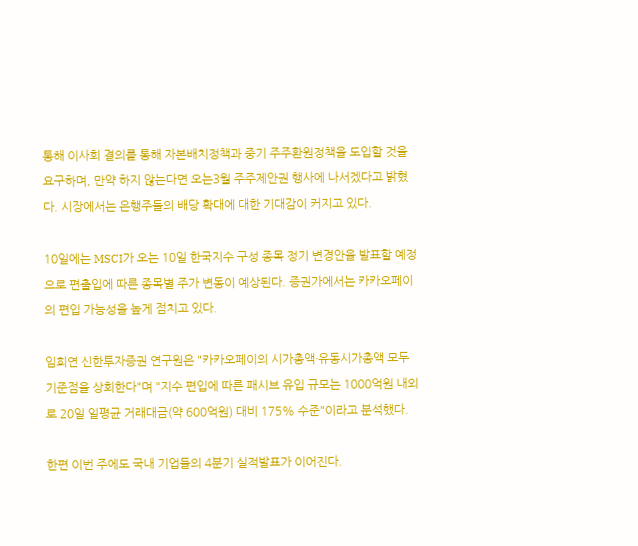통해 이사회 결의를 통해 자본배치정책과 중기 주주환원정책을 도입할 것을 요구하며, 만약 하지 않는다면 오는3월 주주제안권 행사에 나서겠다고 밝혔다. 시장에서는 은행주들의 배당 확대에 대한 기대감이 커지고 있다.

10일에는 MSCI가 오는 10일 한국지수 구성 종목 정기 변경안을 발표할 예정으로 편출입에 따른 종목별 주가 변동이 예상된다. 증권가에서는 카카오페이의 편입 가능성을 높게 점치고 있다.

임희연 신한투자증권 연구원은 "카카오페이의 시가총액·유동시가총액 모두 기준점을 상회한다"며 "지수 편입에 따른 패시브 유입 규모는 1000억원 내외로 20일 일평균 거래대금(약 600억원) 대비 175% 수준"이라고 분석했다.

한편 이번 주에도 국내 기업들의 4분기 실적발표가 이어진다.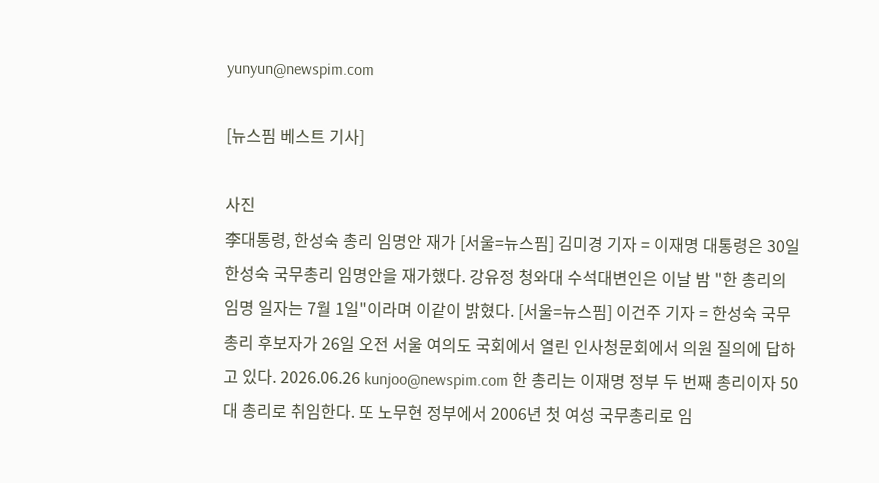yunyun@newspim.com

[뉴스핌 베스트 기사]

사진
李대통령, 한성숙 총리 임명안 재가 [서울=뉴스핌] 김미경 기자 = 이재명 대통령은 30일 한성숙 국무총리 임명안을 재가했다. 강유정 청와대 수석대변인은 이날 밤 "한 총리의 임명 일자는 7월 1일"이라며 이같이 밝혔다. [서울=뉴스핌] 이건주 기자 = 한성숙 국무총리 후보자가 26일 오전 서울 여의도 국회에서 열린 인사청문회에서 의원 질의에 답하고 있다. 2026.06.26 kunjoo@newspim.com 한 총리는 이재명 정부 두 번째 총리이자 50대 총리로 취임한다. 또 노무현 정부에서 2006년 첫 여성 국무총리로 임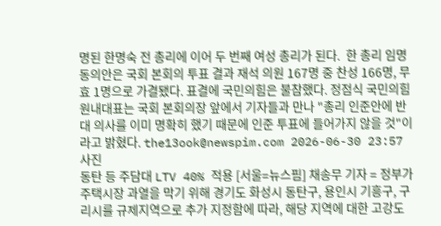명된 한명숙 전 총리에 이어 두 번째 여성 총리가 된다.  한 총리 임명동의안은 국회 본회의 투표 결과 재석 의원 167명 중 찬성 166명, 무효 1명으로 가결됐다. 표결에 국민의힘은 불참했다. 정점식 국민의힘 원내대표는 국회 본회의장 앞에서 기자들과 만나 "총리 인준안에 반대 의사를 이미 명확히 했기 때문에 인준 투표에 들어가지 않을 것"이라고 밝혔다. the13ook@newspim.com 2026-06-30 23:57
사진
동탄 등 주담대 LTV 40% 적용 [서울=뉴스핌] 채송무 기자 = 정부가 주택시장 과열을 막기 위해 경기도 화성시 동탄구, 용인시 기흥구, 구리시를 규제지역으로 추가 지정함에 따라, 해당 지역에 대한 고강도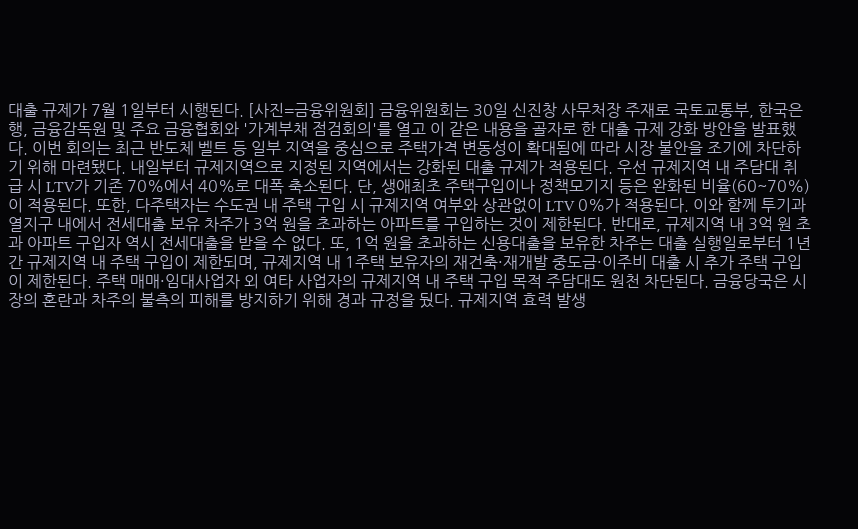대출 규제가 7월 1일부터 시행된다. [사진=금융위원회] 금융위원회는 30일 신진창 사무처장 주재로 국토교통부, 한국은행, 금융감독원 및 주요 금융협회와 '가계부채 점검회의'를 열고 이 같은 내용을 골자로 한 대출 규제 강화 방안을 발표했다. 이번 회의는 최근 반도체 벨트 등 일부 지역을 중심으로 주택가격 변동성이 확대됨에 따라 시장 불안을 조기에 차단하기 위해 마련됐다. 내일부터 규제지역으로 지정된 지역에서는 강화된 대출 규제가 적용된다. 우선 규제지역 내 주담대 취급 시 LTV가 기존 70%에서 40%로 대폭 축소된다. 단, 생애최초 주택구입이나 정책모기지 등은 완화된 비율(60~70%)이 적용된다. 또한, 다주택자는 수도권 내 주택 구입 시 규제지역 여부와 상관없이 LTV 0%가 적용된다. 이와 함께 투기과열지구 내에서 전세대출 보유 차주가 3억 원을 초과하는 아파트를 구입하는 것이 제한된다. 반대로, 규제지역 내 3억 원 초과 아파트 구입자 역시 전세대출을 받을 수 없다. 또, 1억 원을 초과하는 신용대출을 보유한 차주는 대출 실행일로부터 1년간 규제지역 내 주택 구입이 제한되며, 규제지역 내 1주택 보유자의 재건축·재개발 중도금·이주비 대출 시 추가 주택 구입이 제한된다. 주택 매매·임대사업자 외 여타 사업자의 규제지역 내 주택 구입 목적 주담대도 원천 차단된다. 금융당국은 시장의 혼란과 차주의 불측의 피해를 방지하기 위해 경과 규정을 뒀다. 규제지역 효력 발생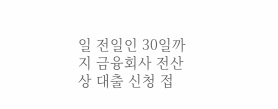일 전일인 30일까지 금융회사 전산상 대출 신청 접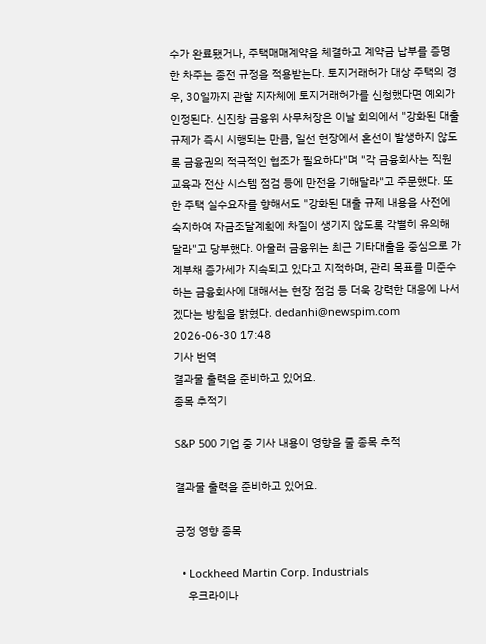수가 완료됐거나, 주택매매계약을 체결하고 계약금 납부를 증명한 차주는 종전 규정을 적용받는다. 토지거래허가 대상 주택의 경우, 30일까지 관할 지자체에 토지거래허가를 신청했다면 예외가 인정된다. 신진창 금융위 사무처장은 이날 회의에서 "강화된 대출 규제가 즉시 시행되는 만큼, 일선 현장에서 혼선이 발생하지 않도록 금융권의 적극적인 협조가 필요하다"며 "각 금융회사는 직원 교육과 전산 시스템 점검 등에 만전을 기해달라"고 주문했다. 또한 주택 실수요자를 향해서도 "강화된 대출 규제 내용을 사전에 숙지하여 자금조달계획에 차질이 생기지 않도록 각별히 유의해 달라"고 당부했다. 아울러 금융위는 최근 기타대출을 중심으로 가계부채 증가세가 지속되고 있다고 지적하며, 관리 목표를 미준수하는 금융회사에 대해서는 현장 점검 등 더욱 강력한 대응에 나서겠다는 방침을 밝혔다. dedanhi@newspim.com 2026-06-30 17:48
기사 번역
결과물 출력을 준비하고 있어요.
종목 추적기

S&P 500 기업 중 기사 내용이 영향을 줄 종목 추적

결과물 출력을 준비하고 있어요.

긍정 영향 종목

  • Lockheed Martin Corp. Industrials
    우크라이나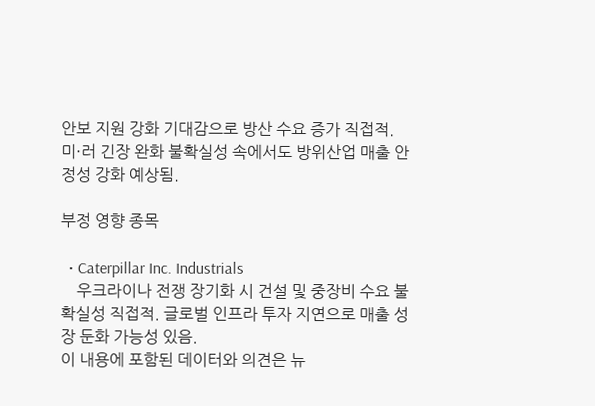안보 지원 강화 기대감으로 방산 수요 증가 직접적. 미·러 긴장 완화 불확실성 속에서도 방위산업 매출 안정성 강화 예상됨.

부정 영향 종목

  • Caterpillar Inc. Industrials
    우크라이나 전쟁 장기화 시 건설 및 중장비 수요 불확실성 직접적. 글로벌 인프라 투자 지연으로 매출 성장 둔화 가능성 있음.
이 내용에 포함된 데이터와 의견은 뉴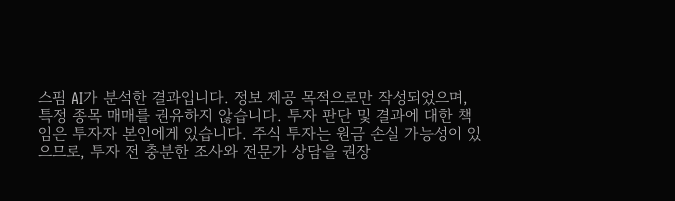스핌 AI가 분석한 결과입니다. 정보 제공 목적으로만 작성되었으며, 특정 종목 매매를 권유하지 않습니다. 투자 판단 및 결과에 대한 책임은 투자자 본인에게 있습니다. 주식 투자는 원금 손실 가능성이 있으므로, 투자 전 충분한 조사와 전문가 상담을 권장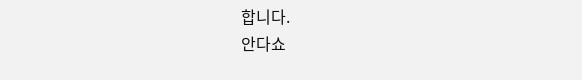합니다.
안다쇼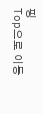핑
Top으로 이동